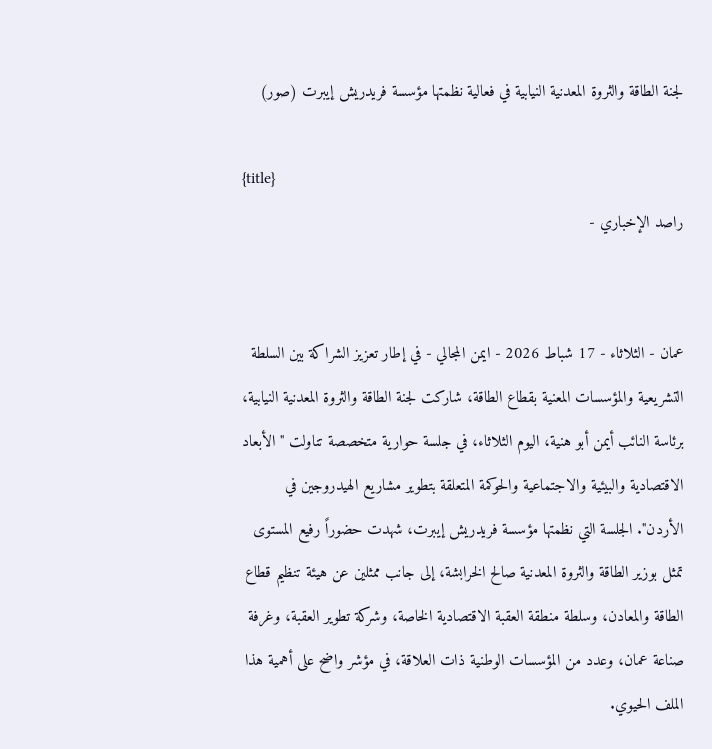لجنة الطاقة والثروة المعدنية النيابية في فعالية نظمتها مؤسسة فريدريش إيبرت (صور)

{title}
راصد الإخباري -


عمان - الثلاثاء - 17 شباط 2026 - ايمن المجالي - في إطار تعزيز الشراكة بين السلطة التشريعية والمؤسسات المعنية بقطاع الطاقة، شاركت لجنة الطاقة والثروة المعدنية النيابية، برئاسة النائب أيمن أبو هنية، اليوم الثلاثاء، في جلسة حوارية متخصصة تناولت "الأبعاد الاقتصادية والبيئية والاجتماعية والحوكمة المتعلقة بتطوير مشاريع الهيدروجين في الأردن". الجلسة التي نظمتها مؤسسة فريدريش إيبرت، شهدت حضوراً رفيع المستوى تمثل بوزير الطاقة والثروة المعدنية صالح الخرابشة، إلى جانب ممثلين عن هيئة تنظيم قطاع الطاقة والمعادن، وسلطة منطقة العقبة الاقتصادية الخاصة، وشركة تطوير العقبة، وغرفة صناعة عمان، وعدد من المؤسسات الوطنية ذات العلاقة، في مؤشر واضح على أهمية هذا الملف الحيوي.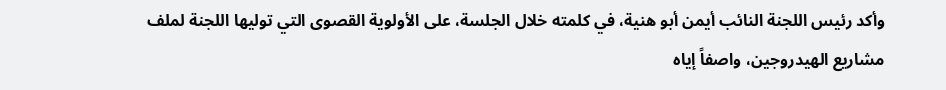وأكد رئيس اللجنة النائب أيمن أبو هنية، في كلمته خلال الجلسة، على الأولوية القصوى التي توليها اللجنة لملف مشاريع الهيدروجين، واصفاً إياه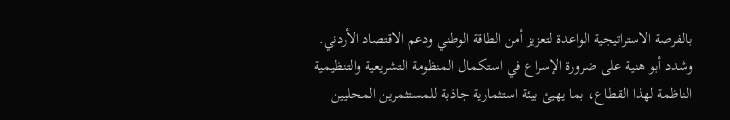بالفرصة الاستراتيجية الواعدة لتعزيز أمن الطاقة الوطني ودعم الاقتصاد الأردني. وشدد أبو هنية على ضرورة الإسراع في استكمال المنظومة التشريعية والتنظيمية الناظمة لهذا القطاع، بما يهيئ بيئة استثمارية جاذبة للمستثمرين المحليين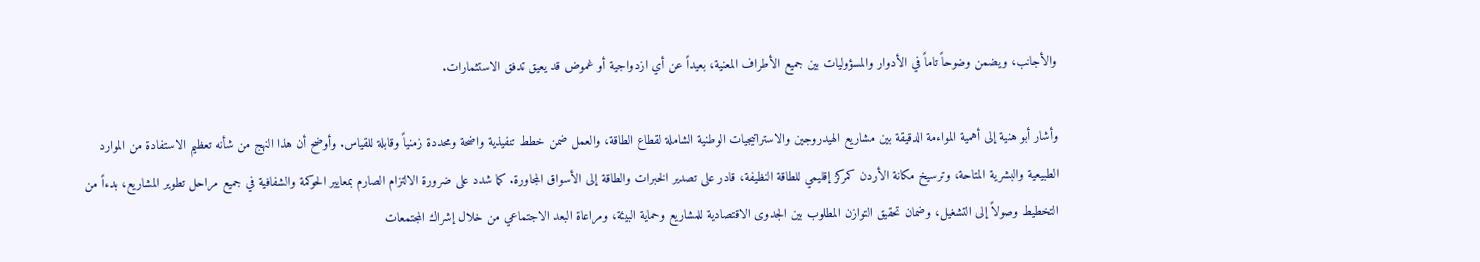والأجانب، ويضمن وضوحاً تاماً في الأدوار والمسؤوليات بين جميع الأطراف المعنية، بعيداً عن أي ازدواجية أو غموض قد يعيق تدفق الاستثمارات.

وأشار أبو هنية إلى أهمية المواءمة الدقيقة بين مشاريع الهيدروجين والاستراتيجيات الوطنية الشاملة لقطاع الطاقة، والعمل ضمن خطط تنفيذية واضحة ومحددة زمنياً وقابلة للقياس. وأوضح أن هذا النهج من شأنه تعظيم الاستفادة من الموارد الطبيعية والبشرية المتاحة، وترسيخ مكانة الأردن كمركز إقليمي للطاقة النظيفة، قادر على تصدير الخبرات والطاقة إلى الأسواق المجاورة. كما شدد على ضرورة الالتزام الصارم بمعايير الحوكمة والشفافية في جميع مراحل تطوير المشاريع، بدءاً من التخطيط وصولاً إلى التشغيل، وضمان تحقيق التوازن المطلوب بين الجدوى الاقتصادية للمشاريع وحماية البيئة، ومراعاة البعد الاجتماعي من خلال إشراك المجتمعات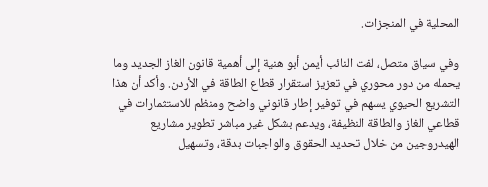المحلية في المنجزات.

وفي سياق متصل، لفت النائب أيمن أبو هنية إلى أهمية قانون الغاز الجديد وما يحمله من دور محوري في تعزيز استقرار قطاع الطاقة في الأردن. وأكد أن هذا التشريع الحيوي يسهم في توفير إطار قانوني واضح ومنظم للاستثمارات في قطاعي الغاز والطاقة النظيفة، ويدعم بشكل غير مباشر تطوير مشاريع الهيدروجين من خلال تحديد الحقوق والواجبات بدقة، وتسهيل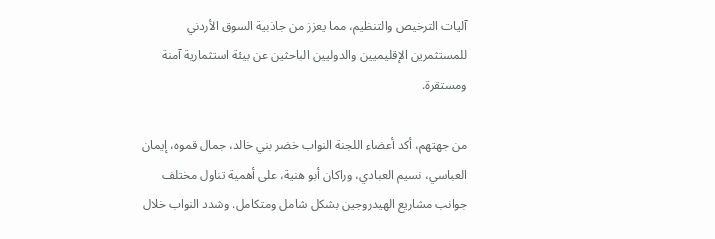آليات الترخيص والتنظيم، مما يعزز من جاذبية السوق الأردني للمستثمرين الإقليميين والدوليين الباحثين عن بيئة استثمارية آمنة ومستقرة.

من جهتهم، أكد أعضاء اللجنة النواب خضر بني خالد، جمال قموه، إيمان العباسي، نسيم العبادي، وراكان أبو هنية، على أهمية تناول مختلف جوانب مشاريع الهيدروجين بشكل شامل ومتكامل. وشدد النواب خلال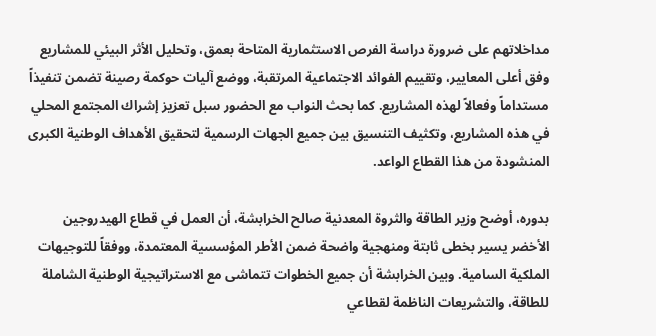مداخلاتهم على ضرورة دراسة الفرص الاستثمارية المتاحة بعمق، وتحليل الأثر البيئي للمشاريع وفق أعلى المعايير، وتقييم الفوائد الاجتماعية المرتقبة، ووضع آليات حوكمة رصينة تضمن تنفيذاً مستداماً وفعالاً لهذه المشاريع. كما بحث النواب مع الحضور سبل تعزيز إشراك المجتمع المحلي في هذه المشاريع، وتكثيف التنسيق بين جميع الجهات الرسمية لتحقيق الأهداف الوطنية الكبرى المنشودة من هذا القطاع الواعد.

بدوره، أوضح وزير الطاقة والثروة المعدنية صالح الخرابشة، أن العمل في قطاع الهيدروجين الأخضر يسير بخطى ثابتة ومنهجية واضحة ضمن الأطر المؤسسية المعتمدة، ووفقاً للتوجيهات الملكية السامية. وبين الخرابشة أن جميع الخطوات تتماشى مع الاستراتيجية الوطنية الشاملة للطاقة، والتشريعات الناظمة لقطاعي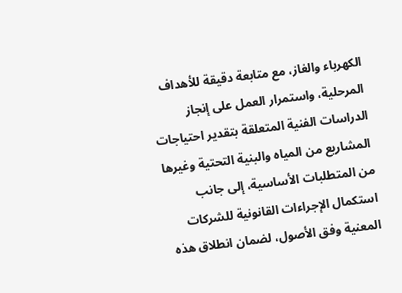الكهرباء والغاز، مع متابعة دقيقة للأهداف المرحلية، واستمرار العمل على إنجاز الدراسات الفنية المتعلقة بتقدير احتياجات المشاريع من المياه والبنية التحتية وغيرها من المتطلبات الأساسية، إلى جانب استكمال الإجراءات القانونية للشركات المعنية وفق الأصول، لضمان انطلاق هذه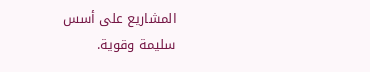المشاريع على أسس سليمة وقوية.